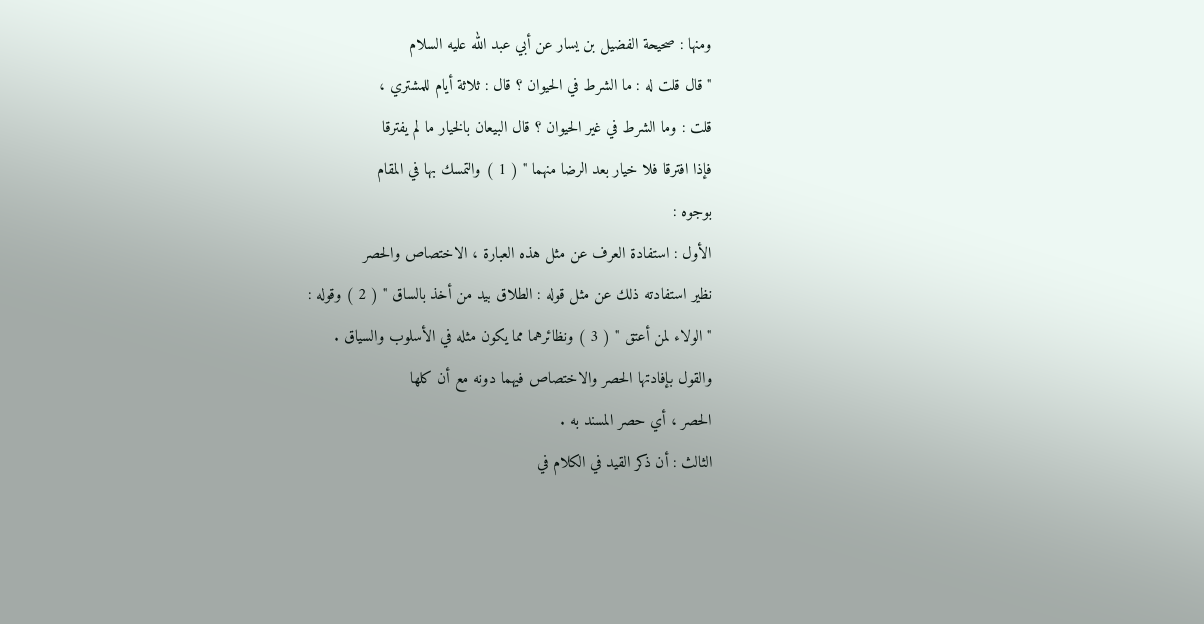ومنها : صحيحة الفضيل بن يسار عن أبي عبد الله عليه السلام
" قال قلت له : ما الشرط في الحيوان ؟ قال : ثلاثة أيام للمشتري ،
قلت : وما الشرط في غير الحيوان ؟ قال البيعان بالخيار ما لم يفترقا
فإذا افترقا فلا خيار بعد الرضا منهما " ( 1 ) والتمسك بها في المقام
بوجوه :
الأول : استفادة العرف عن مثل هذه العبارة ، الاختصاص والحصر
نظير استفادته ذلك عن مثل قوله : الطلاق بيد من أخذ بالساق " ( 2 ) وقوله :
" الولاء لمن أعتق " ( 3 ) ونظائرهما مما يكون مثله في الأسلوب والسياق .
والقول بإفادتها الحصر والاختصاص فيهما دونه مع أن كلها
الحصر ، أي حصر المسند به .
الثالث : أن ذكر القيد في الكلام في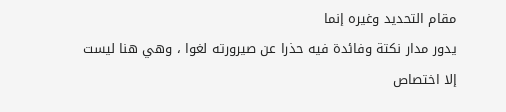مقام التحديد وغيره إنما
يدور مدار نكتة وفائدة فيه حذرا عن صيرورته لغوا ، وهي هنا ليست
إلا اختصاص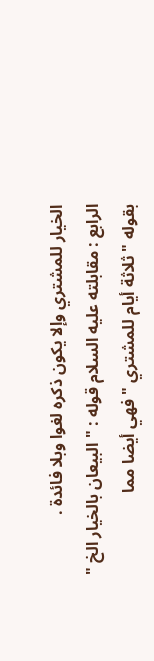الخيار للمشتري وإلا يكون ذكره لغوا وبلا فائدة .
الرابع : مقابلته عليه السلام قوله : " البيعان بالخيار الخ "
بقوله " ثلاثة أيام للمشتري " فهي أيضا مما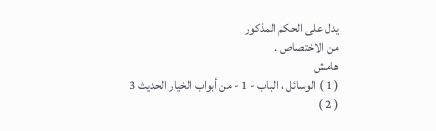يدل على الحكم المذكور
من الاختصاص .
هامش
( 1 ) الوسائل ، الباب - 1 - من أبواب الخيار الحديث 3
( 2 )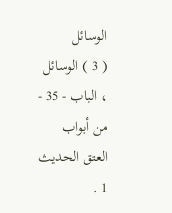الوسائل
( 3 ) الوسائل ، الباب - 35 - من أبواب العتق الحديث 1 .